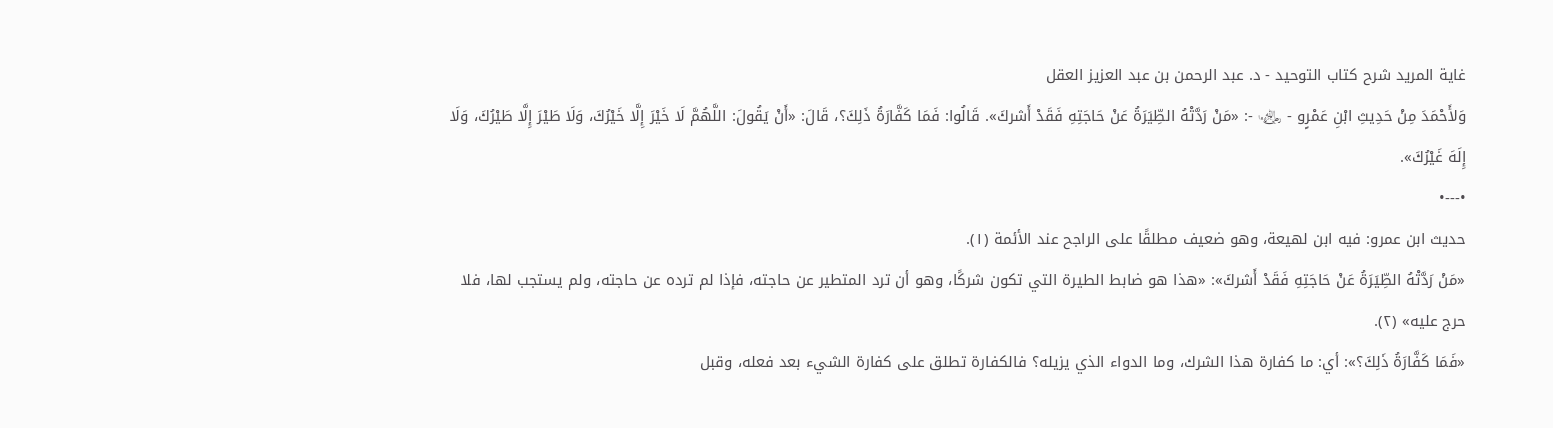غاية المريد شرح كتاب التوحيد - د. عبد الرحمن بن عبد العزيز العقل
وَلأَحْمَدَ مِنْ حَدِيثِ ابْنِ عَمْرٍو - ﵄ -: «مَنْ رَدَّتْهُ الطِّيَرَةُ عَنْ حَاجَتِهِ فَقَدْ أَشركَ». قَالُوا: فَمَا كَفَّارَةُ ذَلِكَ؟، قَالَ: «أَنْ يَقُولَ: اللَّهُمَّ لَا خَيْرَ إِلَّا خَيْرُكَ، وَلَا طَيْرَ إِلَّا طَيْرُكَ، وَلَا إِلَهَ غَيْرُكَ».
•---•
حديث ابن عمرو: فيه ابن لهيعة، وهو ضعيف مطلقًا على الراجح عند الأئمة (١).
«مَنْ رَدَّتْهُ الطِّيَرَةُ عَنْ حَاجَتِهِ فَقَدْ أَشركَ»: «هذا هو ضابط الطيرة التي تكون شركًا، وهو أن ترد المتطير عن حاجته، فإذا لم ترده عن حاجته، ولم يستجب لها، فلا حرج عليه» (٢).
«فَمَا كَفَّارَةُ ذَلِكَ؟»: أي: ما كفارة هذا الشرك، وما الدواء الذي يزيله؟ فالكفارة تطلق على كفارة الشيء بعد فعله، وقبل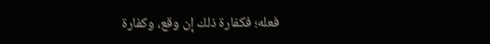فعله؛ فكفارة ذلك إن وقع، وكفارة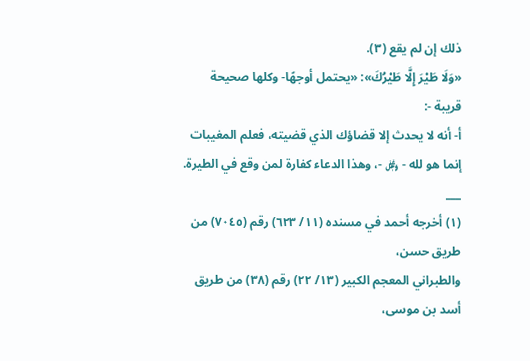ذلك إن لم يقع (٣).
«وَلَا طَيْرَ إِلَّا طَيْرُكَ»: «يحتمل أوجهًا- وكلها صحيحة قريبة -:
أ- أنه لا يحدث إلا قضاؤك الذي قضيته، فعلم المغيبات إنما هو لله - ﷿ -، وهذا الدعاء كفارة لمن وقع في الطيرة.
___
(١) أخرجه أحمد في مسنده (١١/ ٦٢٣) رقم (٧٠٤٥) من طريق حسن،
والطبراني المعجم الكبير (١٣/ ٢٢) رقم (٣٨) من طريق أسد بن موسى،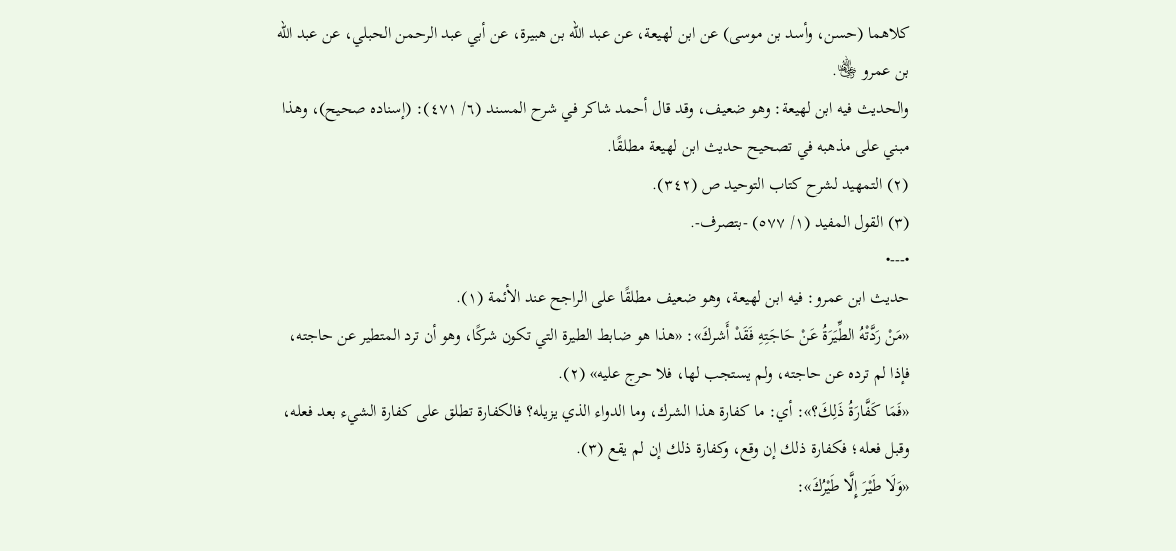كلاهما (حسن، وأسد بن موسى) عن ابن لهيعة، عن عبد الله بن هبيرة، عن أبي عبد الرحمن الحبلي، عن عبد الله بن عمرو ﵄.
والحديث فيه ابن لهيعة: وهو ضعيف، وقد قال أحمد شاكر في شرح المسند (٦/ ٤٧١): (إسناده صحيح)، وهذا مبني على مذهبه في تصحيح حديث ابن لهيعة مطلقًا.
(٢) التمهيد لشرح كتاب التوحيد ص (٣٤٢).
(٣) القول المفيد (١/ ٥٧٧) -بتصرف-.
•---•
حديث ابن عمرو: فيه ابن لهيعة، وهو ضعيف مطلقًا على الراجح عند الأئمة (١).
«مَنْ رَدَّتْهُ الطِّيَرَةُ عَنْ حَاجَتِهِ فَقَدْ أَشركَ»: «هذا هو ضابط الطيرة التي تكون شركًا، وهو أن ترد المتطير عن حاجته، فإذا لم ترده عن حاجته، ولم يستجب لها، فلا حرج عليه» (٢).
«فَمَا كَفَّارَةُ ذَلِكَ؟»: أي: ما كفارة هذا الشرك، وما الدواء الذي يزيله؟ فالكفارة تطلق على كفارة الشيء بعد فعله، وقبل فعله؛ فكفارة ذلك إن وقع، وكفارة ذلك إن لم يقع (٣).
«وَلَا طَيْرَ إِلَّا طَيْرُكَ»: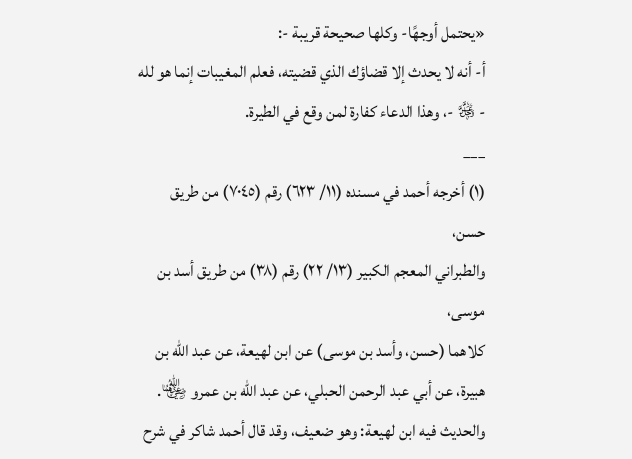«يحتمل أوجهًا- وكلها صحيحة قريبة -:
أ- أنه لا يحدث إلا قضاؤك الذي قضيته، فعلم المغيبات إنما هو لله - ﷿ -، وهذا الدعاء كفارة لمن وقع في الطيرة.
___
(١) أخرجه أحمد في مسنده (١١/ ٦٢٣) رقم (٧٠٤٥) من طريق حسن،
والطبراني المعجم الكبير (١٣/ ٢٢) رقم (٣٨) من طريق أسد بن موسى،
كلاهما (حسن، وأسد بن موسى) عن ابن لهيعة، عن عبد الله بن هبيرة، عن أبي عبد الرحمن الحبلي، عن عبد الله بن عمرو ﵄.
والحديث فيه ابن لهيعة: وهو ضعيف، وقد قال أحمد شاكر في شرح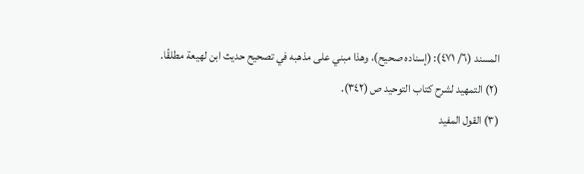المسند (٦/ ٤٧١): (إسناده صحيح)، وهذا مبني على مذهبه في تصحيح حديث ابن لهيعة مطلقًا.
(٢) التمهيد لشرح كتاب التوحيد ص (٣٤٢).
(٣) القول المفيد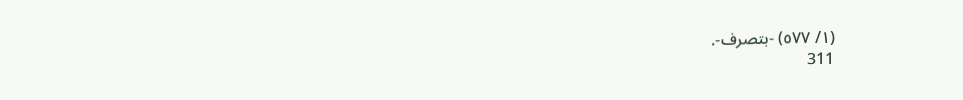(١/ ٥٧٧) -بتصرف-.
311